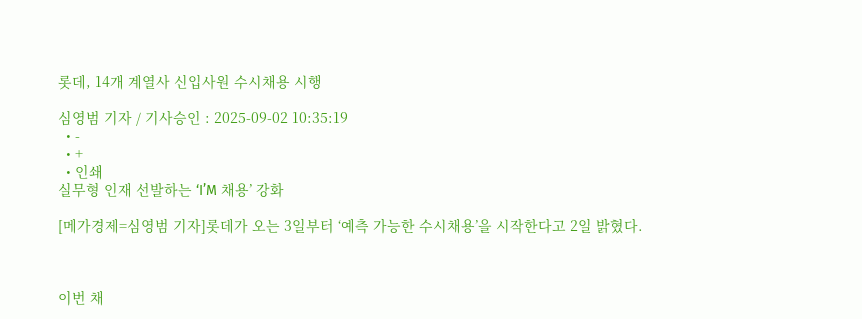롯데, 14개 계열사 신입사원 수시채용 시행

심영범 기자 / 기사승인 : 2025-09-02 10:35:19
  • -
  • +
  • 인쇄
실무형 인재 선발하는 ‘I’M 채용’ 강화

[메가경제=심영범 기자]롯데가 오는 3일부터 ‘예측 가능한 수시채용’을 시작한다고 2일 밝혔다.



이번 채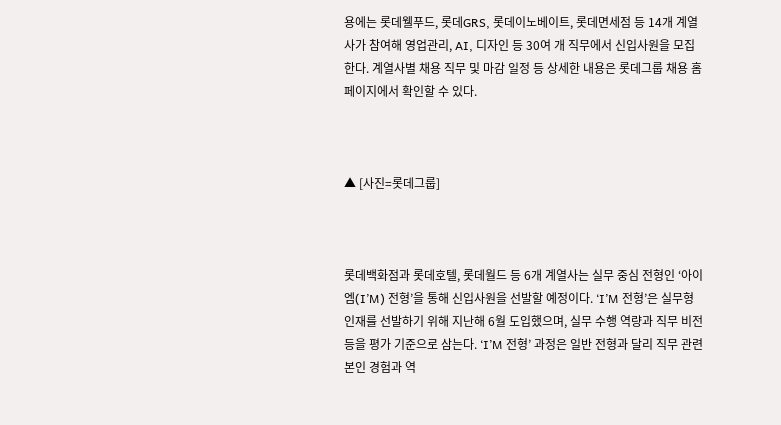용에는 롯데웰푸드, 롯데GRS, 롯데이노베이트, 롯데면세점 등 14개 계열사가 참여해 영업관리, AI, 디자인 등 30여 개 직무에서 신입사원을 모집한다. 계열사별 채용 직무 및 마감 일정 등 상세한 내용은 롯데그룹 채용 홈페이지에서 확인할 수 있다.



▲ [사진=롯데그룹]



롯데백화점과 롯데호텔, 롯데월드 등 6개 계열사는 실무 중심 전형인 ‘아이엠(I’M) 전형’을 통해 신입사원을 선발할 예정이다. ‘I’M 전형’은 실무형 인재를 선발하기 위해 지난해 6월 도입했으며, 실무 수행 역량과 직무 비전 등을 평가 기준으로 삼는다. ‘I’M 전형’ 과정은 일반 전형과 달리 직무 관련 본인 경험과 역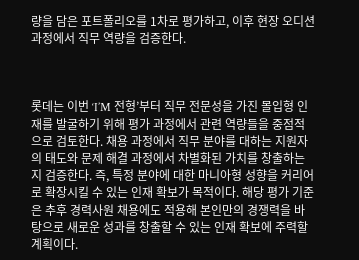량을 담은 포트폴리오를 1차로 평가하고, 이후 현장 오디션 과정에서 직무 역량을 검증한다.



롯데는 이번 ‘I’M 전형’부터 직무 전문성을 가진 몰입형 인재를 발굴하기 위해 평가 과정에서 관련 역량들을 중점적으로 검토한다. 채용 과정에서 직무 분야를 대하는 지원자의 태도와 문제 해결 과정에서 차별화된 가치를 창출하는지 검증한다. 즉, 특정 분야에 대한 마니아형 성향을 커리어로 확장시킬 수 있는 인재 확보가 목적이다. 해당 평가 기준은 추후 경력사원 채용에도 적용해 본인만의 경쟁력을 바탕으로 새로운 성과를 창출할 수 있는 인재 확보에 주력할 계획이다.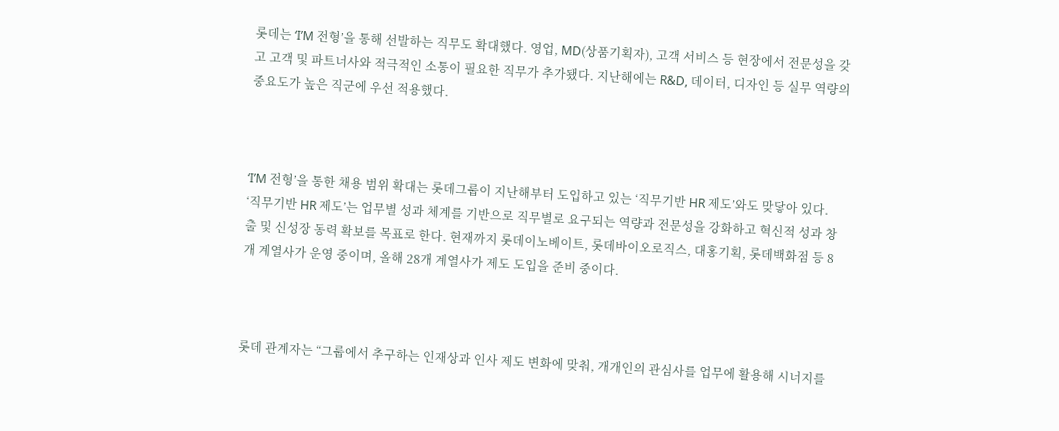롯데는 ‘I’M 전형’을 통해 선발하는 직무도 확대했다. 영업, MD(상품기획자), 고객 서비스 등 현장에서 전문성을 갖고 고객 및 파트너사와 적극적인 소통이 필요한 직무가 추가됐다. 지난해에는 R&D, 데이터, 디자인 등 실무 역량의 중요도가 높은 직군에 우선 적용했다.



‘I’M 전형’을 통한 채용 범위 확대는 롯데그룹이 지난해부터 도입하고 있는 ‘직무기반 HR 제도’와도 맞닿아 있다. ‘직무기반 HR 제도’는 업무별 성과 체계를 기반으로 직무별로 요구되는 역량과 전문성을 강화하고 혁신적 성과 창출 및 신성장 동력 확보를 목표로 한다. 현재까지 롯데이노베이트, 롯데바이오로직스, 대홍기획, 롯데백화점 등 8개 계열사가 운영 중이며, 올해 28개 계열사가 제도 도입을 준비 중이다.



롯데 관계자는 “그룹에서 추구하는 인재상과 인사 제도 변화에 맞춰, 개개인의 관심사를 업무에 활용해 시너지를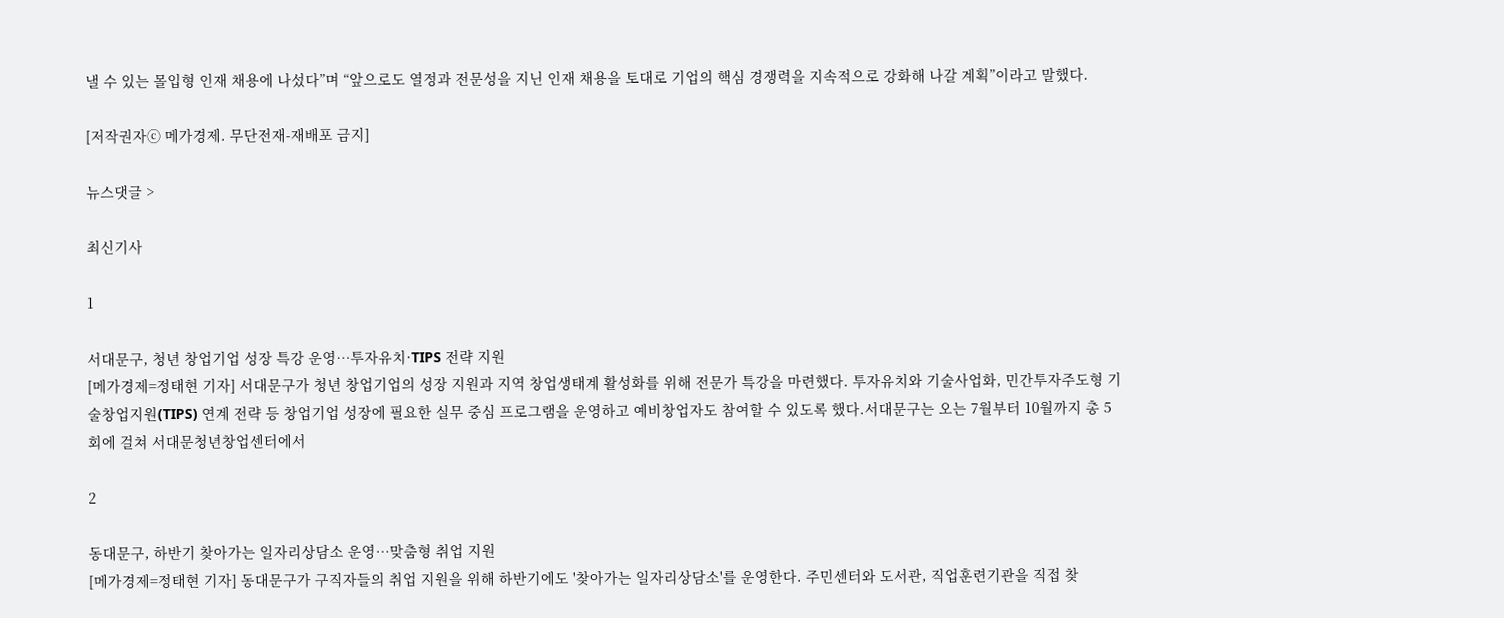낼 수 있는 몰입형 인재 채용에 나섰다”며 “앞으로도 열정과 전문성을 지닌 인재 채용을 토대로 기업의 핵심 경쟁력을 지속적으로 강화해 나갈 계획”이라고 말했다.

[저작권자ⓒ 메가경제. 무단전재-재배포 금지]

뉴스댓글 >

최신기사

1

서대문구, 청년 창업기업 성장 특강 운영…투자유치·TIPS 전략 지원
[메가경제=정태현 기자] 서대문구가 청년 창업기업의 성장 지원과 지역 창업생태계 활성화를 위해 전문가 특강을 마련했다. 투자유치와 기술사업화, 민간투자주도형 기술창업지원(TIPS) 연계 전략 등 창업기업 성장에 필요한 실무 중심 프로그램을 운영하고 예비창업자도 참여할 수 있도록 했다.서대문구는 오는 7월부터 10월까지 총 5회에 걸쳐 서대문청년창업센터에서

2

동대문구, 하반기 찾아가는 일자리상담소 운영…맞춤형 취업 지원
[메가경제=정태현 기자] 동대문구가 구직자들의 취업 지원을 위해 하반기에도 '찾아가는 일자리상담소'를 운영한다. 주민센터와 도서관, 직업훈련기관을 직접 찾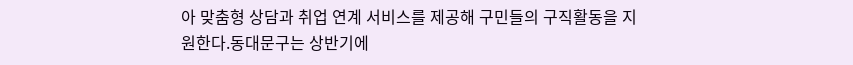아 맞춤형 상담과 취업 연계 서비스를 제공해 구민들의 구직활동을 지원한다.동대문구는 상반기에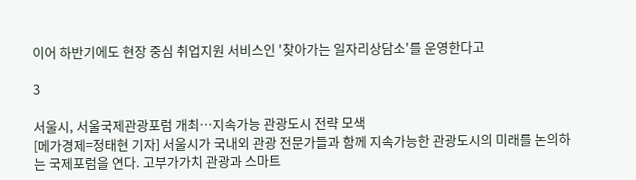이어 하반기에도 현장 중심 취업지원 서비스인 '찾아가는 일자리상담소'를 운영한다고

3

서울시, 서울국제관광포럼 개최…지속가능 관광도시 전략 모색
[메가경제=정태현 기자] 서울시가 국내외 관광 전문가들과 함께 지속가능한 관광도시의 미래를 논의하는 국제포럼을 연다. 고부가가치 관광과 스마트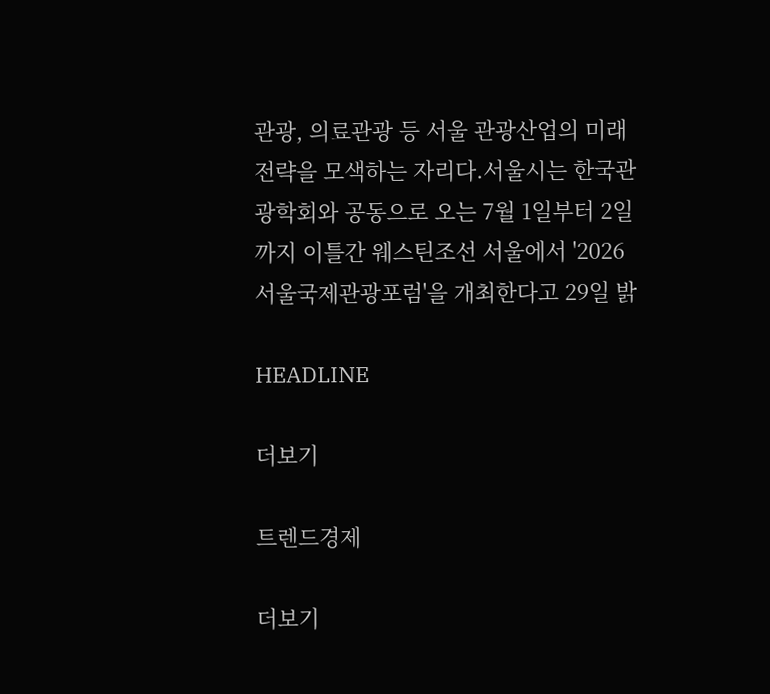관광, 의료관광 등 서울 관광산업의 미래 전략을 모색하는 자리다.서울시는 한국관광학회와 공동으로 오는 7월 1일부터 2일까지 이틀간 웨스틴조선 서울에서 '2026 서울국제관광포럼'을 개최한다고 29일 밝

HEADLINE

더보기

트렌드경제

더보기